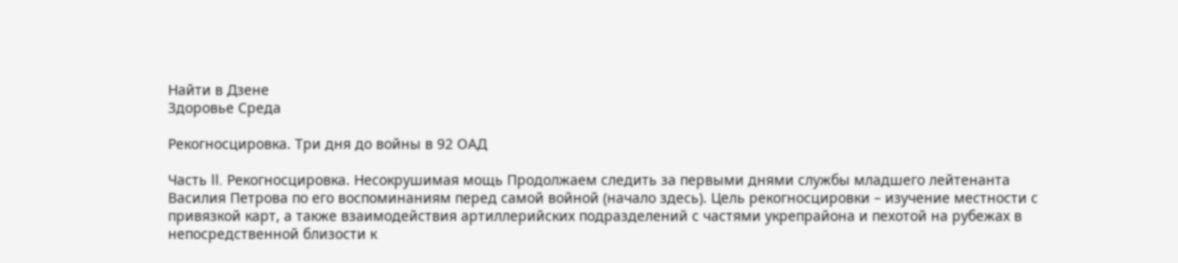Найти в Дзене
Здоровье Среда

Рекогносцировка. Три дня до войны в 92 ОАД

Часть II. Рекогносцировка. Несокрушимая мощь Продолжаем следить за первыми днями службы младшего лейтенанта Василия Петрова по его воспоминаниям перед самой войной (начало здесь). Цель рекогносцировки – изучение местности с привязкой карт, а также взаимодействия артиллерийских подразделений с частями укрепрайона и пехотой на рубежах в непосредственной близости к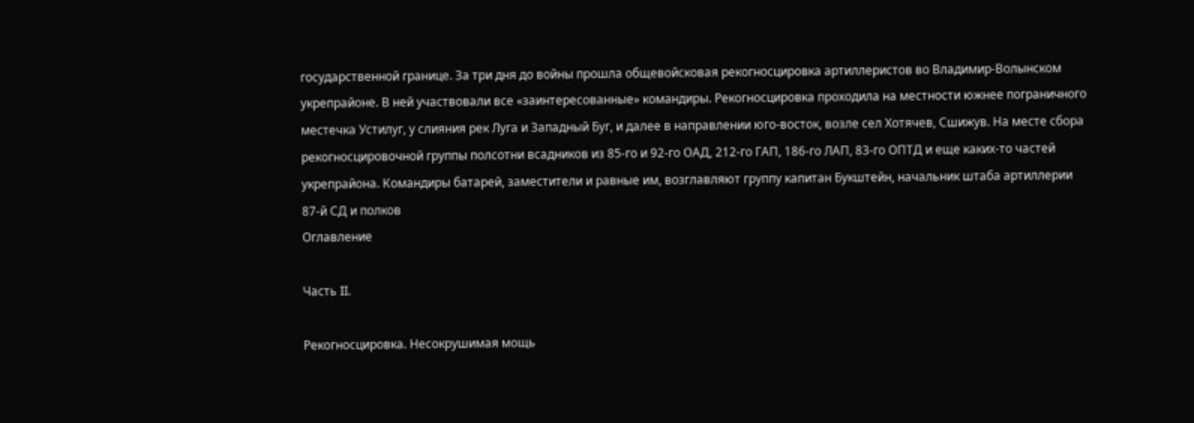государственной границе. За три дня до войны прошла общевойсковая рекогносцировка артиллеристов во Владимир-Волынском укрепрайоне. В ней участвовали все «заинтересованные» командиры. Рекогносцировка проходила на местности южнее пограничного местечка Устилуг, у слияния рек Луга и Западный Буг, и далее в направлении юго-восток, возле сел Хотячев, Сшижув. На месте сбора рекогносцировочной группы полсотни всадников из 85-го и 92-го ОАД, 212-го ГАП, 186-го ЛАП, 83-го ОПТД и еще каких-то частей укрепрайона. Командиры батарей, заместители и равные им, возглавляют группу капитан Букштейн, начальник штаба артиллерии 87-й СД и полков
Оглавление

Часть II.

Рекогносцировка. Несокрушимая мощь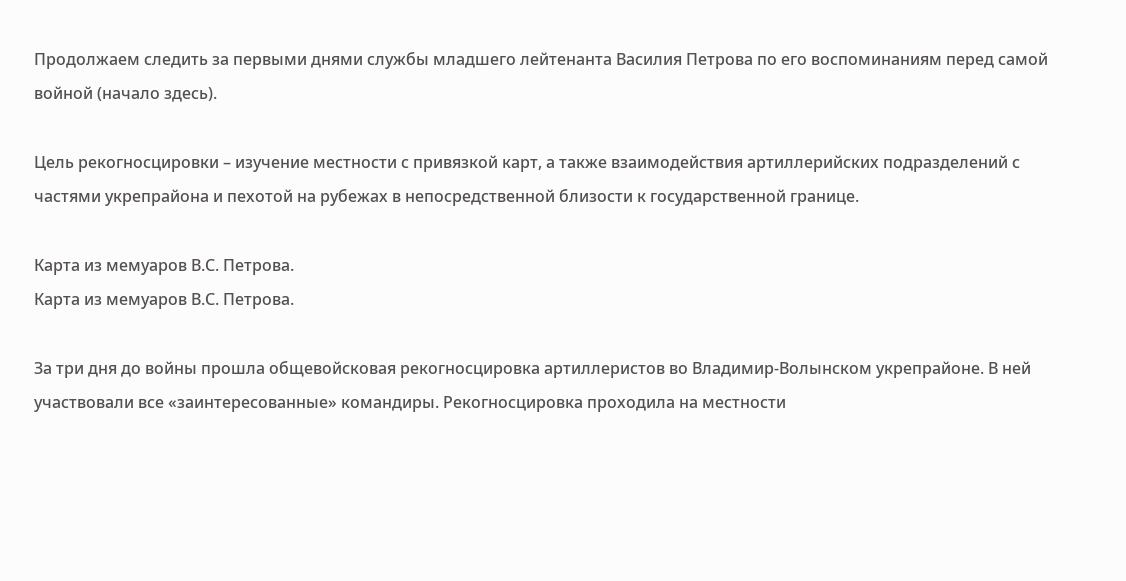Продолжаем следить за первыми днями службы младшего лейтенанта Василия Петрова по его воспоминаниям перед самой войной (начало здесь).

Цель рекогносцировки – изучение местности с привязкой карт, а также взаимодействия артиллерийских подразделений с частями укрепрайона и пехотой на рубежах в непосредственной близости к государственной границе.

Карта из мемуаров В.С. Петрова.
Карта из мемуаров В.С. Петрова.

За три дня до войны прошла общевойсковая рекогносцировка артиллеристов во Владимир-Волынском укрепрайоне. В ней участвовали все «заинтересованные» командиры. Рекогносцировка проходила на местности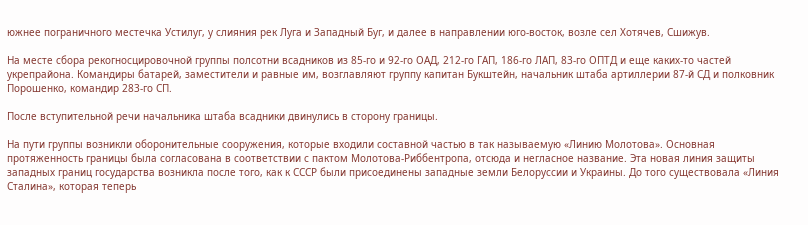южнее пограничного местечка Устилуг, у слияния рек Луга и Западный Буг, и далее в направлении юго-восток, возле сел Хотячев, Сшижув.

На месте сбора рекогносцировочной группы полсотни всадников из 85-го и 92-го ОАД, 212-го ГАП, 186-го ЛАП, 83-го ОПТД и еще каких-то частей укрепрайона. Командиры батарей, заместители и равные им, возглавляют группу капитан Букштейн, начальник штаба артиллерии 87-й СД и полковник Порошенко, командир 283-го СП.

После вступительной речи начальника штаба всадники двинулись в сторону границы.

На пути группы возникли оборонительные сооружения, которые входили составной частью в так называемую «Линию Молотова». Основная протяженность границы была согласована в соответствии с пактом Молотова-Риббентропа, отсюда и негласное название. Эта новая линия защиты западных границ государства возникла после того, как к СССР были присоединены западные земли Белоруссии и Украины. До того существовала «Линия Сталина», которая теперь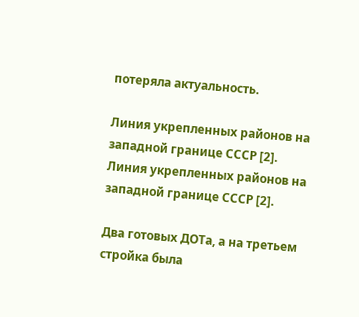потеряла актуальность.

Линия укрепленных районов на западной границе СССР [2].
Линия укрепленных районов на западной границе СССР [2].

Два готовых ДОТа, а на третьем стройка была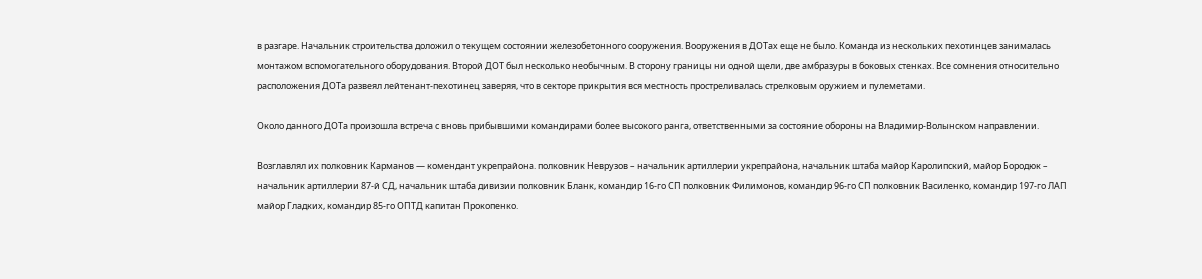в разгаре. Начальник строительства доложил о текущем состоянии железобетонного сооружения. Вооружения в ДОТах еще не было. Команда из нескольких пехотинцев занималась монтажом вспомогательного оборудования. Второй ДОТ был несколько необычным. В сторону границы ни одной щели, две амбразуры в боковых стенках. Все сомнения относительно расположения ДОТа развеял лейтенант-пехотинец заверяя, что в секторе прикрытия вся местность простреливалась стрелковым оружием и пулеметами.

Около данного ДОТа произошла встреча с вновь прибывшими командирами более высокого ранга, ответственными за состояние обороны на Владимир-Волынском направлении.

Возглавлял их полковник Карманов — комендант укрепрайона. полковник Неврузов – начальник артиллерии укрепрайона, начальник штаба майор Каролипский, майор Бородюк – начальник артиллерии 87-й СД, начальник штаба дивизии полковник Бланк, командир 16-го СП полковник Филимонов, командир 96-го СП полковник Василенко, командир 197-го ЛАП майор Гладких, командир 85-го ОПТД капитан Прокопенко.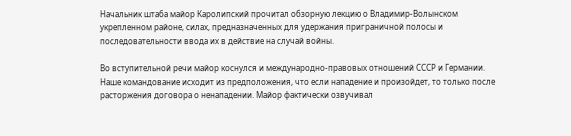Начальник штаба майор Каролипский прочитал обзорную лекцию о Владимир-Волынском укрепленном районе, силах, предназначенных для удержания приграничной полосы и последовательности ввода их в действие на случай войны.

Во вступительной речи майор коснулся и международно-правовых отношений СССР и Германии. Наше командование исходит из предположения, что если нападение и произойдет, то только после расторжения договора о ненападении. Майор фактически озвучивал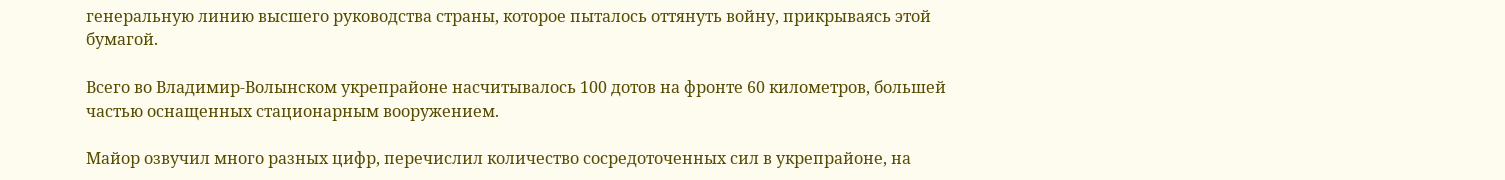генеральную линию высшего руководства страны, которое пыталось оттянуть войну, прикрываясь этой бумагой.

Всего во Владимир-Волынском укрепрайоне насчитывалось 100 дотов на фронте 60 километров, большей частью оснащенных стационарным вооружением.

Майор озвучил много разных цифр, перечислил количество сосредоточенных сил в укрепрайоне, на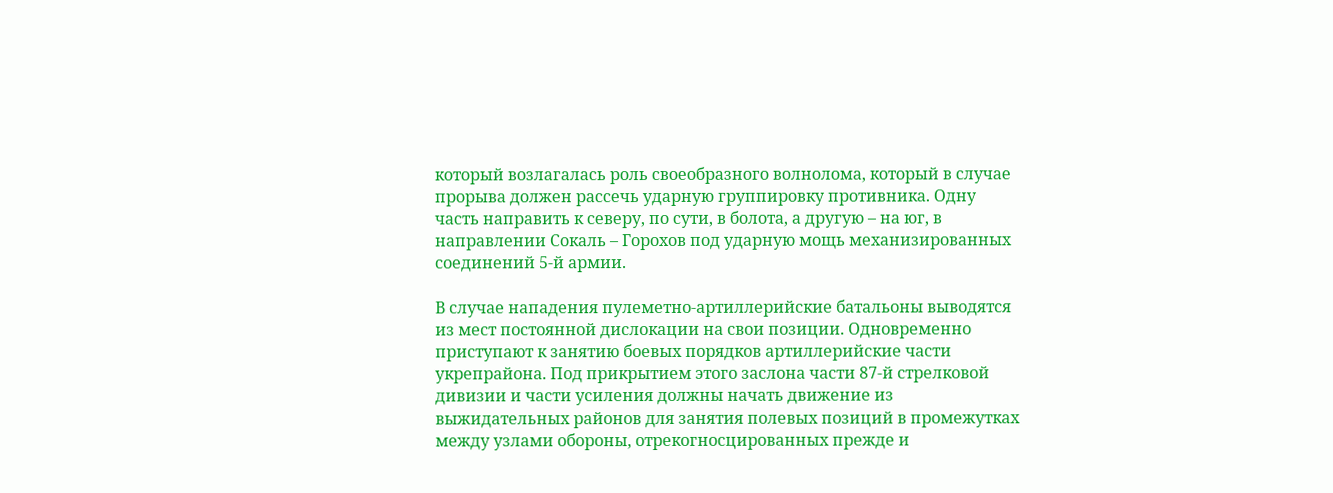который возлагалась роль своеобразного волнолома, который в случае прорыва должен рассечь ударную группировку противника. Одну часть направить к северу, по сути, в болота, а другую – на юг, в направлении Сокаль – Горохов под ударную мощь механизированных соединений 5-й армии.

В случае нападения пулеметно-артиллерийские батальоны выводятся из мест постоянной дислокации на свои позиции. Одновременно приступают к занятию боевых порядков артиллерийские части укрепрайона. Под прикрытием этого заслона части 87-й стрелковой дивизии и части усиления должны начать движение из выжидательных районов для занятия полевых позиций в промежутках между узлами обороны, отрекогносцированных прежде и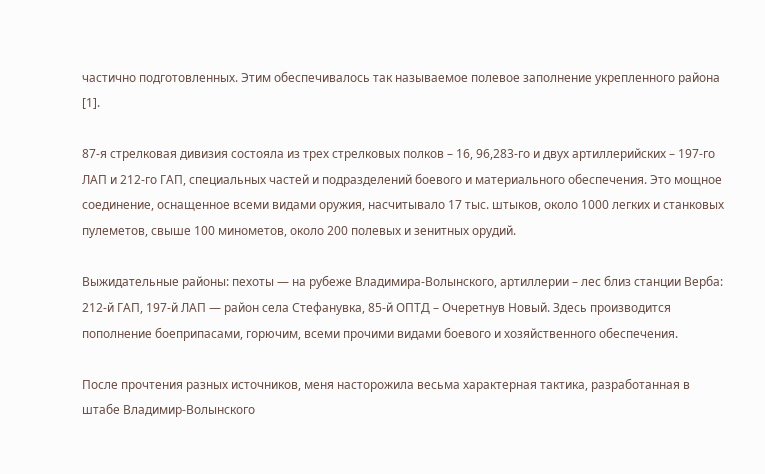частично подготовленных. Этим обеспечивалось так называемое полевое заполнение укрепленного района [1].

87-я стрелковая дивизия состояла из трех стрелковых полков – 16, 96,283-го и двух артиллерийских – 197-го ЛАП и 212-го ГАП, специальных частей и подразделений боевого и материального обеспечения. Это мощное соединение, оснащенное всеми видами оружия, насчитывало 17 тыс. штыков, около 1000 легких и станковых пулеметов, свыше 100 минометов, около 200 полевых и зенитных орудий.

Выжидательные районы: пехоты — на рубеже Владимира-Волынского, артиллерии – лес близ станции Верба: 212-й ГАП, 197-й ЛАП — район села Стефанувка, 85-й ОПТД – Очеретнув Новый. Здесь производится пополнение боеприпасами, горючим, всеми прочими видами боевого и хозяйственного обеспечения.

После прочтения разных источников, меня насторожила весьма характерная тактика, разработанная в штабе Владимир-Волынского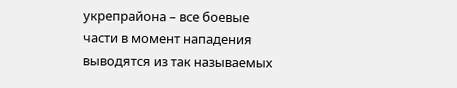укрепрайона – все боевые части в момент нападения выводятся из так называемых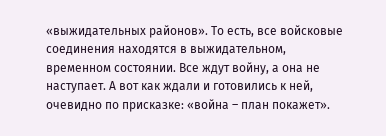«выжидательных районов». То есть, все войсковые соединения находятся в выжидательном, временном состоянии. Все ждут войну, а она не наступает. А вот как ждали и готовились к ней, очевидно по присказке: «война – план покажет».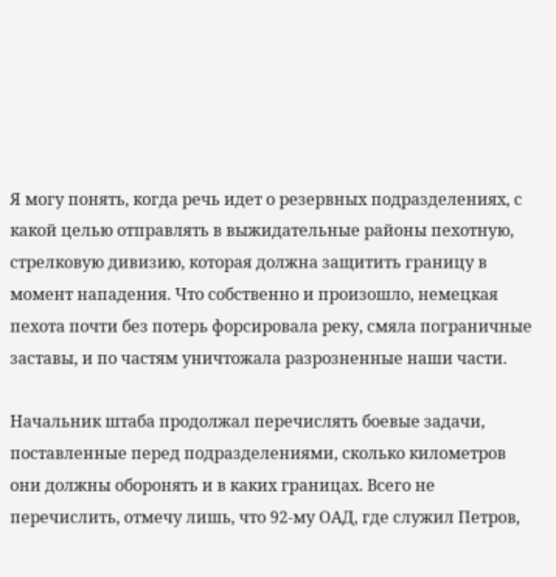Я могу понять, когда речь идет о резервных подразделениях, с какой целью отправлять в выжидательные районы пехотную, стрелковую дивизию, которая должна защитить границу в момент нападения. Что собственно и произошло, немецкая пехота почти без потерь форсировала реку, смяла пограничные заставы, и по частям уничтожала разрозненные наши части.

Начальник штаба продолжал перечислять боевые задачи, поставленные перед подразделениями, сколько километров они должны оборонять и в каких границах. Всего не перечислить, отмечу лишь, что 92-му ОАД, где служил Петров,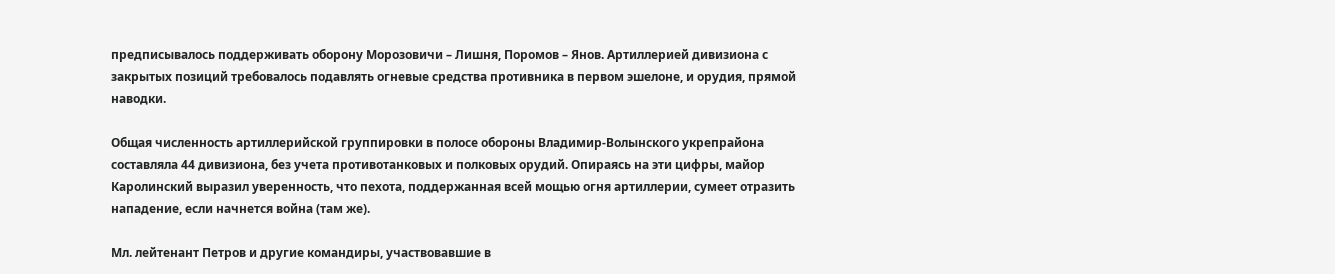предписывалось поддерживать оборону Морозовичи – Лишня, Поромов – Янов. Артиллерией дивизиона с закрытых позиций требовалось подавлять огневые средства противника в первом эшелоне, и орудия, прямой наводки.

Общая численность артиллерийской группировки в полосе обороны Владимир-Волынского укрепрайона составляла 44 дивизиона, без учета противотанковых и полковых орудий. Опираясь на эти цифры, майор Каролинский выразил уверенность, что пехота, поддержанная всей мощью огня артиллерии, сумеет отразить нападение, если начнется война (там же).

Мл. лейтенант Петров и другие командиры, участвовавшие в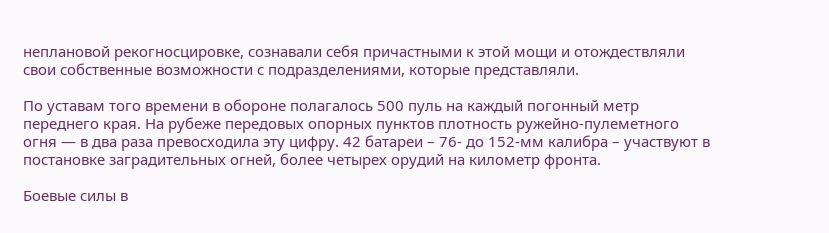неплановой рекогносцировке, сознавали себя причастными к этой мощи и отождествляли свои собственные возможности с подразделениями, которые представляли.

По уставам того времени в обороне полагалось 500 пуль на каждый погонный метр переднего края. На рубеже передовых опорных пунктов плотность ружейно-пулеметного огня — в два раза превосходила эту цифру. 42 батареи – 76- до 152-мм калибра – участвуют в постановке заградительных огней, более четырех орудий на километр фронта.

Боевые силы в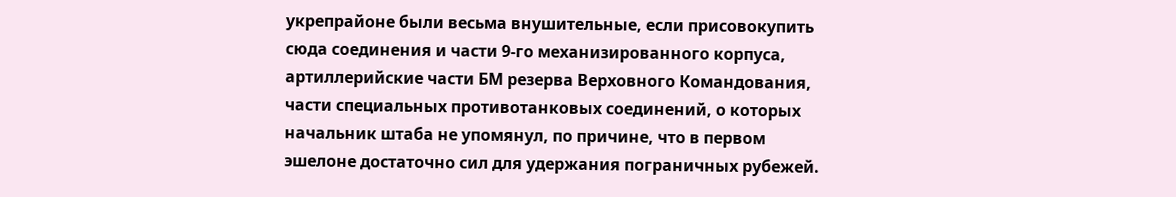укрепрайоне были весьма внушительные, если присовокупить сюда соединения и части 9-го механизированного корпуса, артиллерийские части БМ резерва Верховного Командования, части специальных противотанковых соединений, о которых начальник штаба не упомянул, по причине, что в первом эшелоне достаточно сил для удержания пограничных рубежей.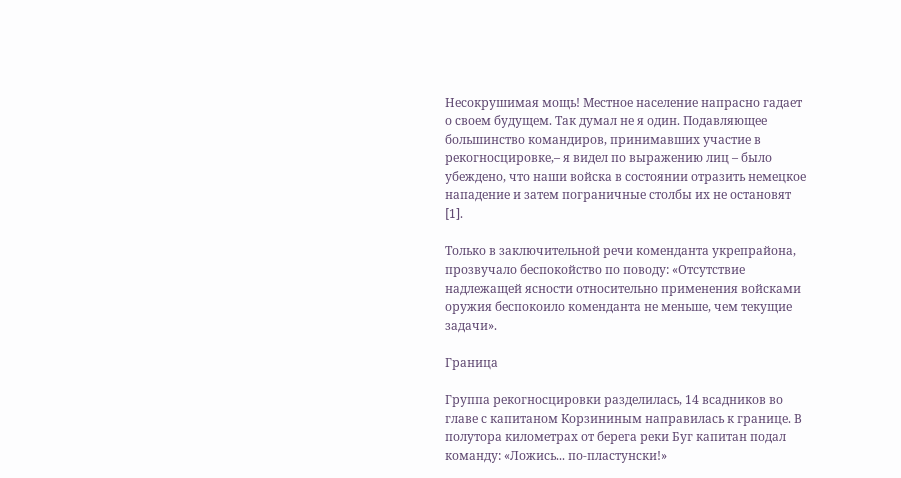Несокрушимая мощь! Местное население напрасно гадает о своем будущем. Так думал не я один. Подавляющее большинство командиров, принимавших участие в рекогносцировке,– я видел по выражению лиц – было убеждено, что наши войска в состоянии отразить немецкое нападение и затем пограничные столбы их не остановят [1].

Только в заключительной речи коменданта укрепрайона, прозвучало беспокойство по поводу: «Отсутствие надлежащей ясности относительно применения войсками оружия беспокоило коменданта не меньше, чем текущие задачи».

Граница

Группа рекогносцировки разделилась, 14 всадников во главе с капитаном Корзининым направилась к границе. В полутора километрах от берега реки Буг капитан подал команду: «Ложись... по-пластунски!»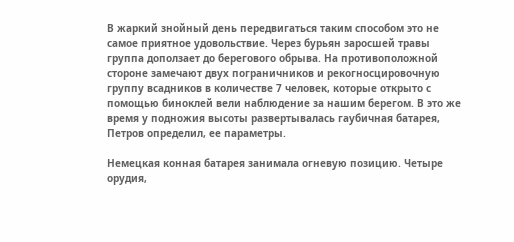В жаркий знойный день передвигаться таким способом это не самое приятное удовольствие. Через бурьян заросшей травы группа доползает до берегового обрыва. На противоположной стороне замечают двух пограничников и рекогносцировочную группу всадников в количестве 7 человек, которые открыто с помощью биноклей вели наблюдение за нашим берегом. В это же время у подножия высоты развертывалась гаубичная батарея, Петров определил, ее параметры.

Немецкая конная батарея занимала огневую позицию. Четыре орудия,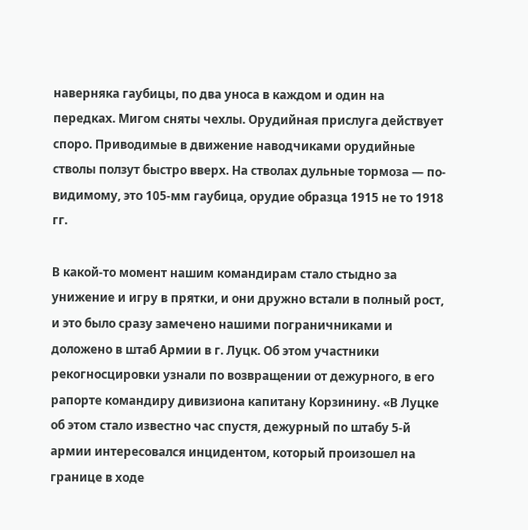наверняка гаубицы, по два уноса в каждом и один на передках. Мигом сняты чехлы. Орудийная прислуга действует споро. Приводимые в движение наводчиками орудийные стволы ползут быстро вверх. На стволах дульные тормоза — по-видимому, это 105-мм гаубица, орудие образца 1915 не то 1918 гг.

В какой-то момент нашим командирам стало стыдно за унижение и игру в прятки, и они дружно встали в полный рост, и это было сразу замечено нашими пограничниками и доложено в штаб Армии в г. Луцк. Об этом участники рекогносцировки узнали по возвращении от дежурного, в его рапорте командиру дивизиона капитану Корзинину. «В Луцке об этом стало известно час спустя, дежурный по штабу 5-й армии интересовался инцидентом, который произошел на границе в ходе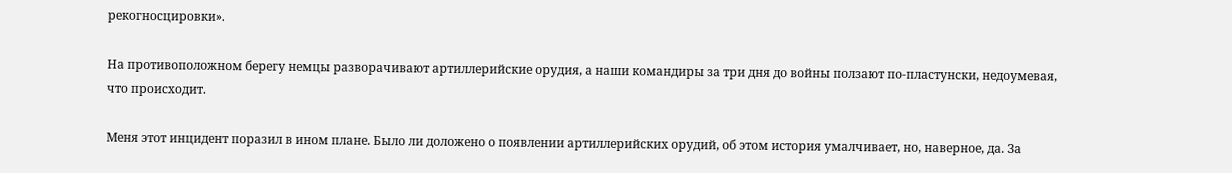рекогносцировки».

На противоположном берегу немцы разворачивают артиллерийские орудия, а наши командиры за три дня до войны ползают по-пластунски, недоумевая, что происходит.

Меня этот инцидент поразил в ином плане. Было ли доложено о появлении артиллерийских орудий, об этом история умалчивает, но, наверное, да. За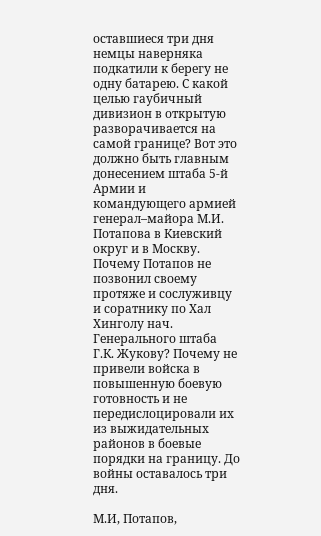оставшиеся три дня немцы наверняка подкатили к берегу не одну батарею. С какой целью гаубичный дивизион в открытую разворачивается на самой границе? Вот это должно быть главным донесением штаба 5-й Армии и командующего армией генерал–майора М.И. Потапова в Киевский округ и в Москву. Почему Потапов не позвонил своему протяже и сослуживцу и соратнику по Хал Хинголу нач. Генерального штаба Г.К. Жукову? Почему не привели войска в повышенную боевую готовность и не передислоцировали их из выжидательных районов в боевые порядки на границу. До войны оставалось три дня.

М.И, Потапов,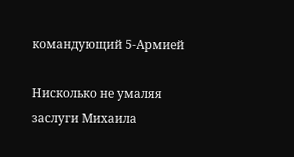командующий 5-Армией

Нисколько не умаляя заслуги Михаила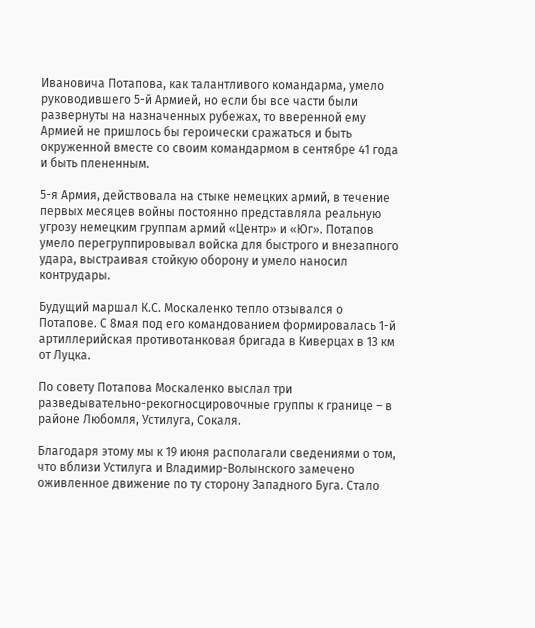Ивановича Потапова, как талантливого командарма, умело руководившего 5-й Армией, но если бы все части были развернуты на назначенных рубежах, то вверенной ему Армией не пришлось бы героически сражаться и быть окруженной вместе со своим командармом в сентябре 41 года и быть плененным.

5-я Армия, действовала на стыке немецких армий, в течение первых месяцев войны постоянно представляла реальную угрозу немецким группам армий «Центр» и «Юг». Потапов умело перегруппировывал войска для быстрого и внезапного удара, выстраивая стойкую оборону и умело наносил контрудары.

Будущий маршал К.С. Москаленко тепло отзывался о Потапове. С 8мая под его командованием формировалась 1-й артиллерийская противотанковая бригада в Киверцах в 13 км от Луцка.

По совету Потапова Москаленко выслал три разведывательно-рекогносцировочные группы к границе – в районе Любомля, Устилуга, Сокаля.

Благодаря этому мы к 19 июня располагали сведениями о том, что вблизи Устилуга и Владимир-Волынского замечено оживленное движение по ту сторону Западного Буга. Стало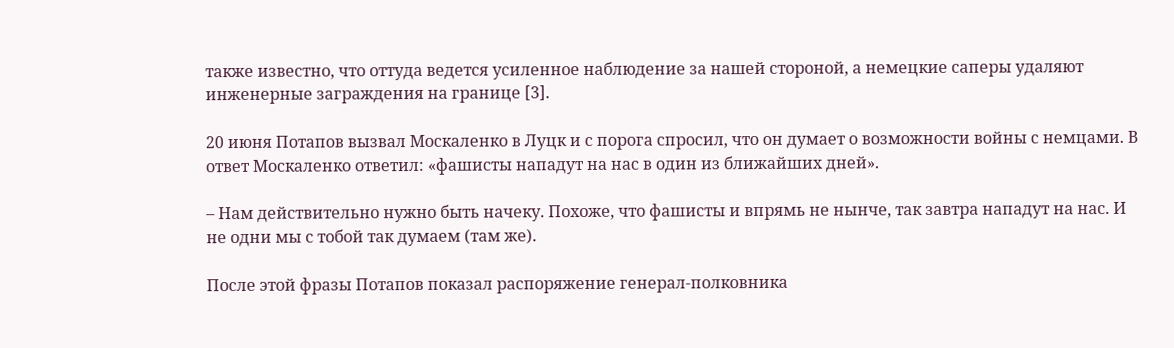также известно, что оттуда ведется усиленное наблюдение за нашей стороной, а немецкие саперы удаляют инженерные заграждения на границе [3].

20 июня Потапов вызвал Москаленко в Луцк и с порога спросил, что он думает о возможности войны с немцами. В ответ Москаленко ответил: «фашисты нападут на нас в один из ближайших дней».

– Нам действительно нужно быть начеку. Похоже, что фашисты и впрямь не нынче, так завтра нападут на нас. И не одни мы с тобой так думаем (там же).

После этой фразы Потапов показал распоряжение генерал-полковника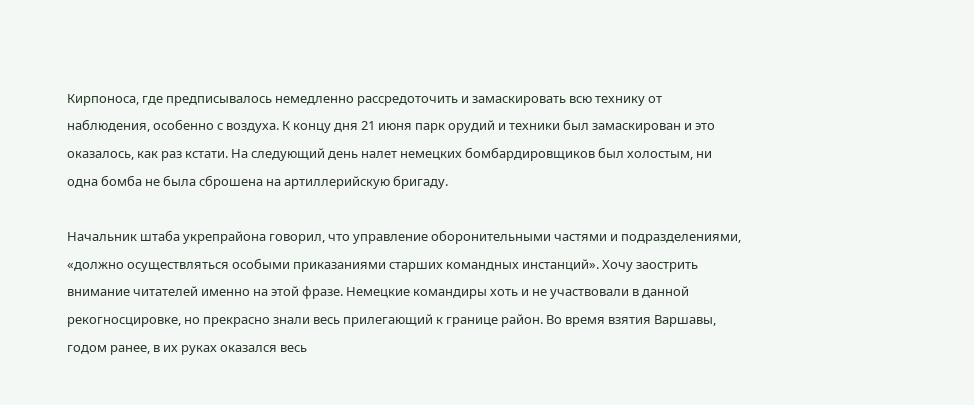Кирпоноса, где предписывалось немедленно рассредоточить и замаскировать всю технику от наблюдения, особенно с воздуха. К концу дня 21 июня парк орудий и техники был замаскирован и это оказалось, как раз кстати. На следующий день налет немецких бомбардировщиков был холостым, ни одна бомба не была сброшена на артиллерийскую бригаду.

Начальник штаба укрепрайона говорил, что управление оборонительными частями и подразделениями, «должно осуществляться особыми приказаниями старших командных инстанций». Хочу заострить внимание читателей именно на этой фразе. Немецкие командиры хоть и не участвовали в данной рекогносцировке, но прекрасно знали весь прилегающий к границе район. Во время взятия Варшавы, годом ранее, в их руках оказался весь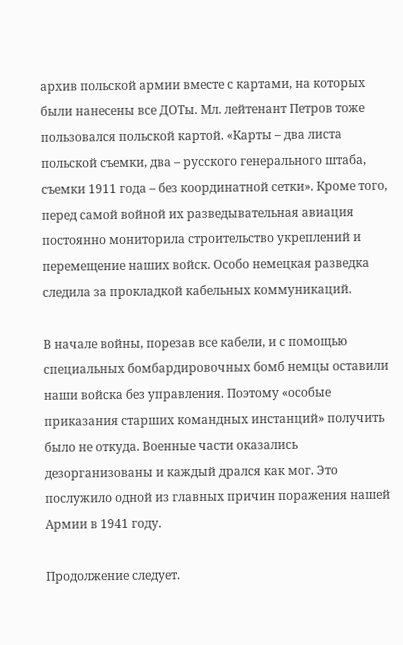архив польской армии вместе с картами, на которых были нанесены все ДОТы. Мл. лейтенант Петров тоже пользовался польской картой. «Карты – два листа польской съемки, два – русского генерального штаба, съемки 1911 года – без координатной сетки». Кроме того, перед самой войной их разведывательная авиация постоянно мониторила строительство укреплений и перемещение наших войск. Особо немецкая разведка следила за прокладкой кабельных коммуникаций.

В начале войны, порезав все кабели, и с помощью специальных бомбардировочных бомб немцы оставили наши войска без управления. Поэтому «особые приказания старших командных инстанций» получить было не откуда. Военные части оказались дезорганизованы и каждый дрался как мог. Это послужило одной из главных причин поражения нашей Армии в 1941 году.

Продолжение следует.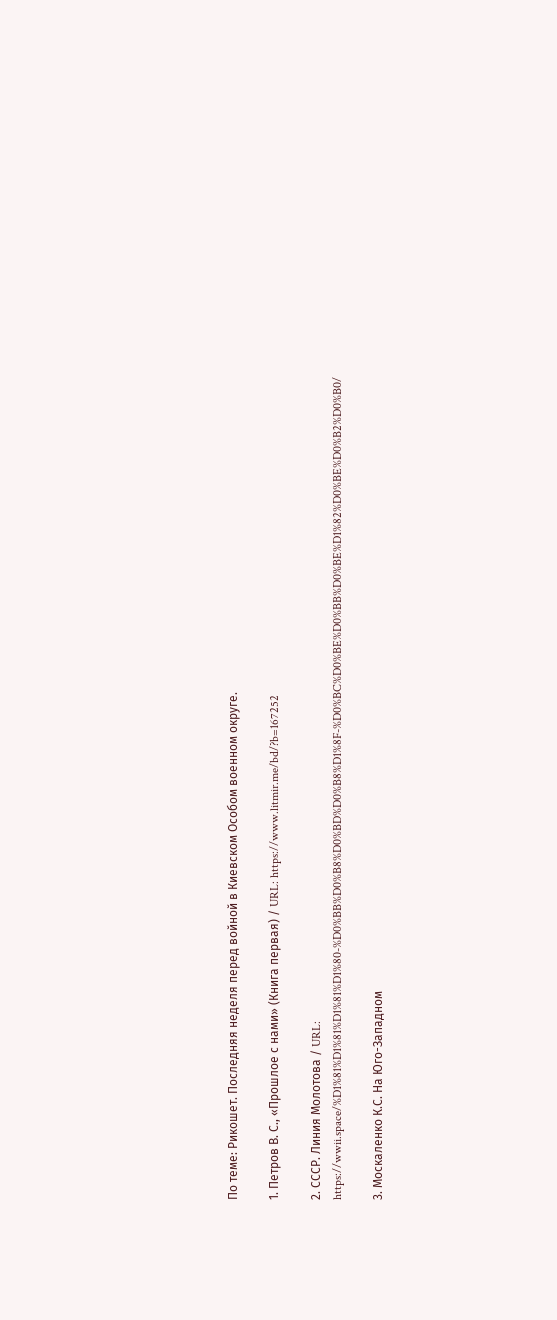По теме: Рикошет. Последняя неделя перед войной в Киевском Особом военном округе.

1. Петров В. С., «Прошлое с нами» (Книга первая) / URL: https://www.litmir.me/bd/?b=167252

2. СССР. Линия Молотова / URL: https://wwii.space/%D1%81%D1%81%D1%81%D1%80-%D0%BB%D0%B8%D0%BD%D0%B8%D1%8F-%D0%BC%D0%BE%D0%BB%D0%BE%D1%82%D0%BE%D0%B2%D0%B0/

3. Москаленко К.С. На Юго-Западном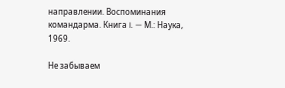направлении. Воспоминания командарма. Книга I. — М.: Наука, 1969.

Не забываем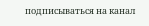подписываться на канал